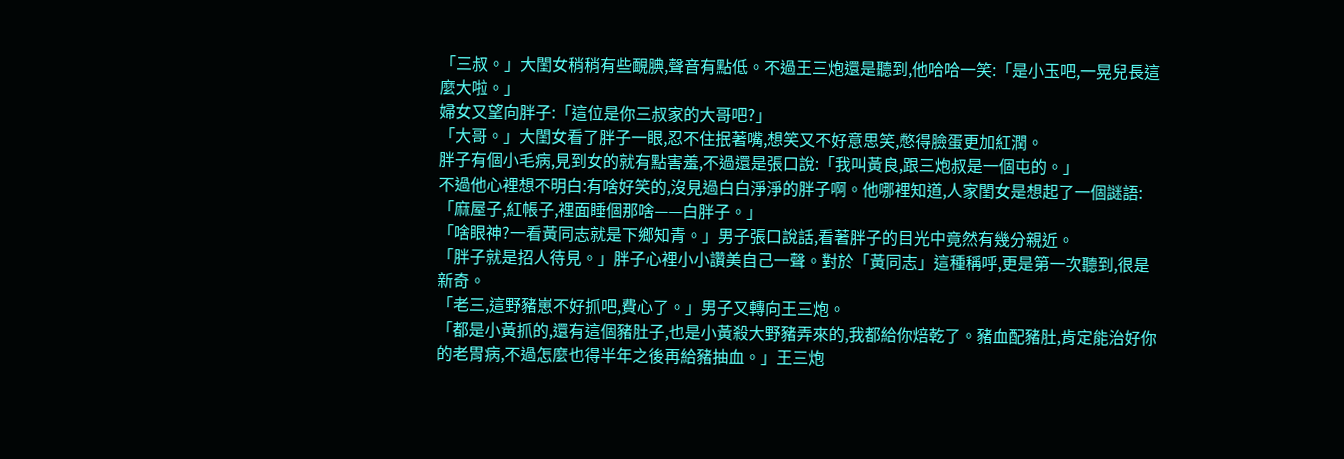「三叔。」大閨女稍稍有些靦腆,聲音有點低。不過王三炮還是聽到,他哈哈一笑:「是小玉吧,一晃兒長這麼大啦。」
婦女又望向胖子:「這位是你三叔家的大哥吧?」
「大哥。」大閨女看了胖子一眼,忍不住抿著嘴,想笑又不好意思笑,憋得臉蛋更加紅潤。
胖子有個小毛病,見到女的就有點害羞,不過還是張口說:「我叫黃良,跟三炮叔是一個屯的。」
不過他心裡想不明白:有啥好笑的,沒見過白白淨淨的胖子啊。他哪裡知道,人家閨女是想起了一個謎語:「麻屋子,紅帳子,裡面睡個那啥——白胖子。」
「啥眼神?一看黃同志就是下鄉知青。」男子張口說話,看著胖子的目光中竟然有幾分親近。
「胖子就是招人待見。」胖子心裡小小讚美自己一聲。對於「黃同志」這種稱呼,更是第一次聽到,很是新奇。
「老三,這野豬崽不好抓吧,費心了。」男子又轉向王三炮。
「都是小黃抓的,還有這個豬肚子,也是小黃殺大野豬弄來的,我都給你焙乾了。豬血配豬肚,肯定能治好你的老胃病,不過怎麼也得半年之後再給豬抽血。」王三炮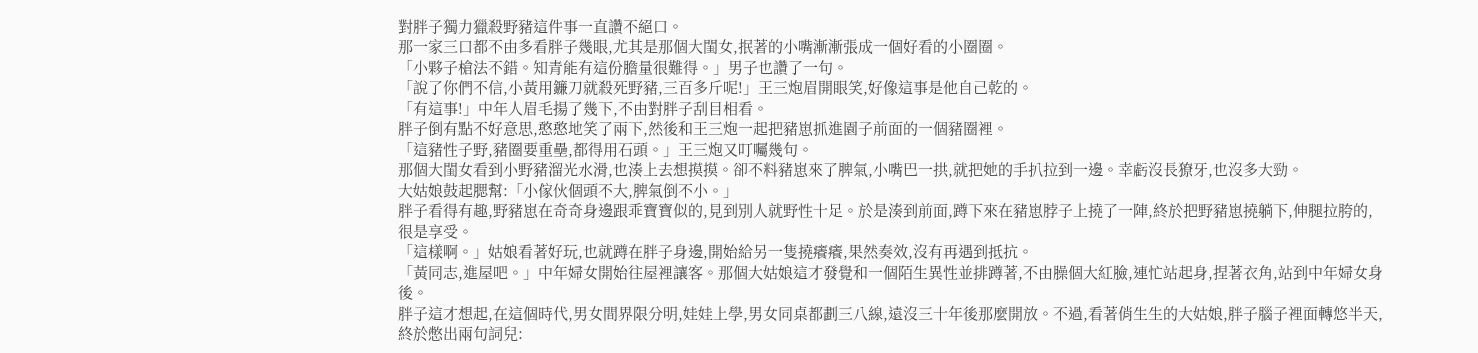對胖子獨力獵殺野豬這件事一直讚不絕口。
那一家三口都不由多看胖子幾眼,尤其是那個大閨女,抿著的小嘴漸漸張成一個好看的小圈圈。
「小夥子槍法不錯。知青能有這份膽量很難得。」男子也讚了一句。
「說了你們不信,小黃用鐮刀就殺死野豬,三百多斤呢!」王三炮眉開眼笑,好像這事是他自己乾的。
「有這事!」中年人眉毛揚了幾下,不由對胖子刮目相看。
胖子倒有點不好意思,憨憨地笑了兩下,然後和王三炮一起把豬崽抓進園子前面的一個豬圈裡。
「這豬性子野,豬圈要重壘,都得用石頭。」王三炮又叮囑幾句。
那個大閨女看到小野豬溜光水滑,也湊上去想摸摸。卻不料豬崽來了脾氣,小嘴巴一拱,就把她的手扒拉到一邊。幸虧沒長獠牙,也沒多大勁。
大姑娘鼓起腮幫:「小傢伙個頭不大,脾氣倒不小。」
胖子看得有趣,野豬崽在奇奇身邊跟乖寶寶似的,見到別人就野性十足。於是湊到前面,蹲下來在豬崽脖子上撓了一陣,終於把野豬崽撓躺下,伸腿拉胯的,很是享受。
「這樣啊。」姑娘看著好玩,也就蹲在胖子身邊,開始給另一隻撓癢癢,果然奏效,沒有再遇到抵抗。
「黃同志,進屋吧。」中年婦女開始往屋裡讓客。那個大姑娘這才發覺和一個陌生異性並排蹲著,不由臊個大紅臉,連忙站起身,捏著衣角,站到中年婦女身後。
胖子這才想起,在這個時代,男女間界限分明,娃娃上學,男女同桌都劃三八線,遠沒三十年後那麼開放。不過,看著俏生生的大姑娘,胖子腦子裡面轉悠半天,終於憋出兩句詞兒: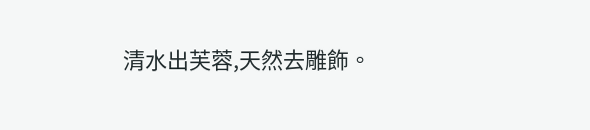清水出芙蓉,天然去雕飾。